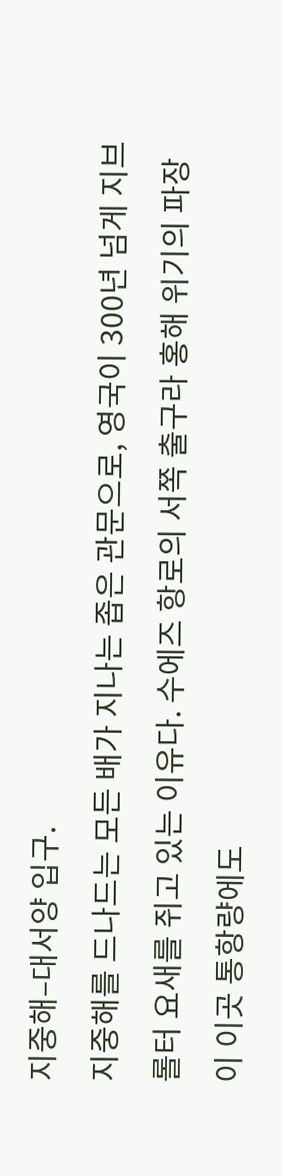지중해–대서양 입구.
지중해를 드나드는 모든 배가 지나는 좁은 관문으로, 영국이 300년 넘게 지브롤터 요새를 쥐고 있는 이유다. 수에즈 항로의 서쪽 출구라 홍해 위기의 파장이 이곳 통항량에도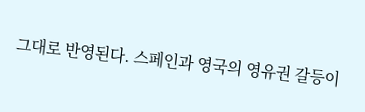그대로 반영된다. 스페인과 영국의 영유권 갈등이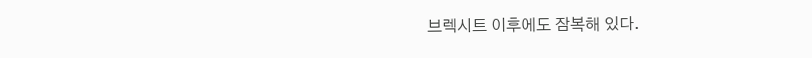브렉시트 이후에도 잠복해 있다.